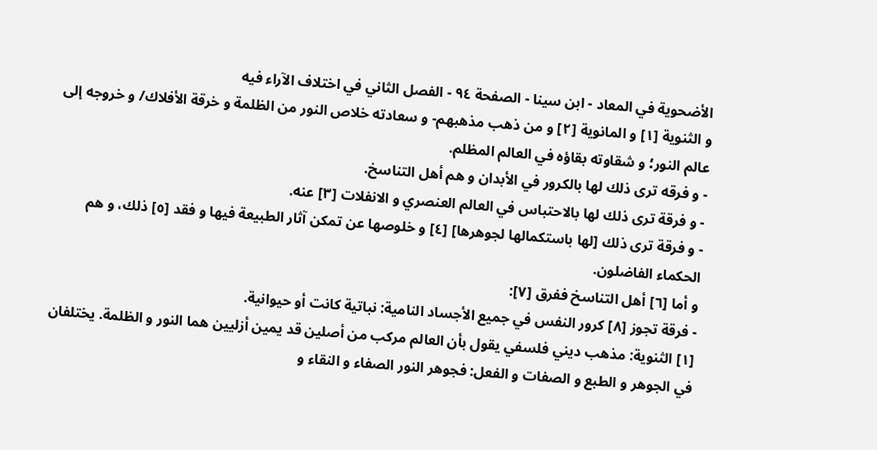الأضحوية في المعاد - ابن سينا - الصفحة ٩٤ - الفصل الثاني في اختلاف الآراء فيه
و الثنوية [١] و المانوية [٢] و من ذهب مذهبهم- و سعادته خلاص النور من الظلمة و خرقة الأفلاك/ و خروجه إلى عالم النور؛ و شقاوته بقاؤه في العالم المظلم.
- و فرقه ترى ذلك لها بالكرور في الأبدان و هم أهل التناسخ.
- و فرقة ترى ذلك لها بالاحتباس في العالم العنصري و الانفلات [٣] عنه.
- و فرقة ترى ذلك [لها باستكمالها لجوهرها] [٤] و خلوصها عن تمكن آثار الطبيعة فيها و فقد [٥] ذلك، و هم الحكماء الفاضلون.
و أما [٦] أهل التناسخ ففرق [٧]:
- فرقة تجوز [٨] كرور النفس في جميع الأجساد النامية: نباتية كانت أو حيوانية.
[١] الثنوية: مذهب ديني فلسفي يقول بأن العالم مركب من أصلين قد يمين أزليين هما النور و الظلمة. يختلفان في الجوهر و الطبع و الصفات و الفعل: فجوهر النور الصفاء و النقاء و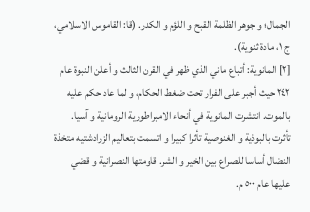الجمال؛ و جوهر الظلمة القبح و اللؤم و الكدر. (قا: القاموس الاسلامي، ج ١، مادة ثنوية).
[٢] المانوية: أتباع ماني الذي ظهر في القرن الثالث و أعلن النبوة عام ٢٤٢ حيث أجبر على الفرار تحت ضغط الحكام، و لما عاد حكم عليه بالموت. انتشرت المانوية في أنحاء الامبراطورية الرومانية و آسيا. تأثرت بالبوذية و الغنوصية تأثرا كبيرا و اتسمت بتعاليم الزرادشتيه متخذة النضال أساسا للصراع بين الخير و الشر. قاومتها النصرانية و قضي عليها عام ٥٠٠ م.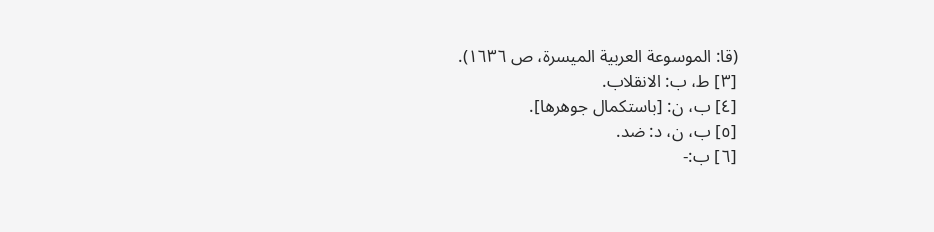(قا: الموسوعة العربية الميسرة، ص ١٦٣٦).
[٣] ط، ب: الانقلاب.
[٤] ب، ن: [باستكمال جوهرها].
[٥] ب، ن، د: ضد.
[٦] ب:-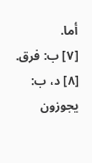أما.
[٧] ب: فرق.
[٨] د، ب: يجوزون